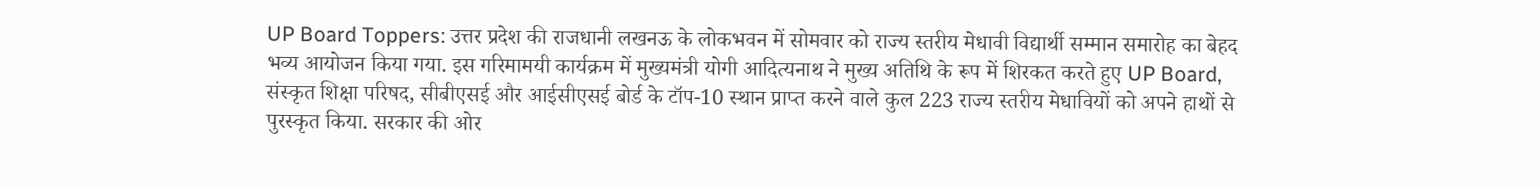UP Board Toppers: उत्तर प्रदेश की राजधानी लखनऊ के लोकभवन में सोमवार को राज्य स्तरीय मेधावी विद्यार्थी सम्मान समारोह का बेहद भव्य आयोजन किया गया. इस गरिमामयी कार्यक्रम में मुख्यमंत्री योगी आदित्यनाथ ने मुख्य अतिथि के रूप में शिरकत करते हुए UP Board, संस्कृत शिक्षा परिषद, सीबीएसई और आईसीएसई बोर्ड के टॉप-10 स्थान प्राप्त करने वाले कुल 223 राज्य स्तरीय मेधावियों को अपने हाथों से पुरस्कृत किया. सरकार की ओर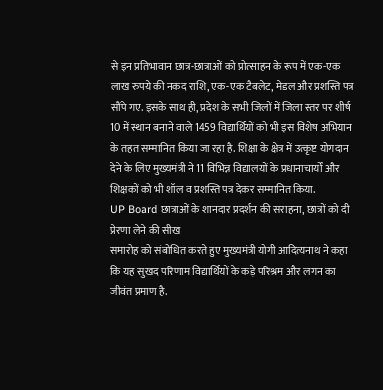से इन प्रतिभावान छात्र-छात्राओं को प्रोत्साहन के रूप में एक-एक लाख रुपये की नकद राशि, एक-एक टैबलेट, मेडल और प्रशस्ति पत्र सौंपे गए. इसके साथ ही, प्रदेश के सभी जिलों में जिला स्तर पर शीर्ष 10 में स्थान बनाने वाले 1459 विद्यार्थियों को भी इस विशेष अभियान के तहत सम्मानित किया जा रहा है. शिक्षा के क्षेत्र में उत्कृष्ट योगदान देने के लिए मुख्यमंत्री ने 11 विभिन्न विद्यालयों के प्रधानाचार्यों और शिक्षकों को भी शॉल व प्रशस्ति पत्र देकर सम्मानित किया.
UP Board छात्राओं के शानदार प्रदर्शन की सराहना, छात्रों को दी प्रेरणा लेने की सीख
समारोह को संबोधित करते हुए मुख्यमंत्री योगी आदित्यनाथ ने कहा कि यह सुखद परिणाम विद्यार्थियों के कड़े परिश्रम और लगन का जीवंत प्रमाण है.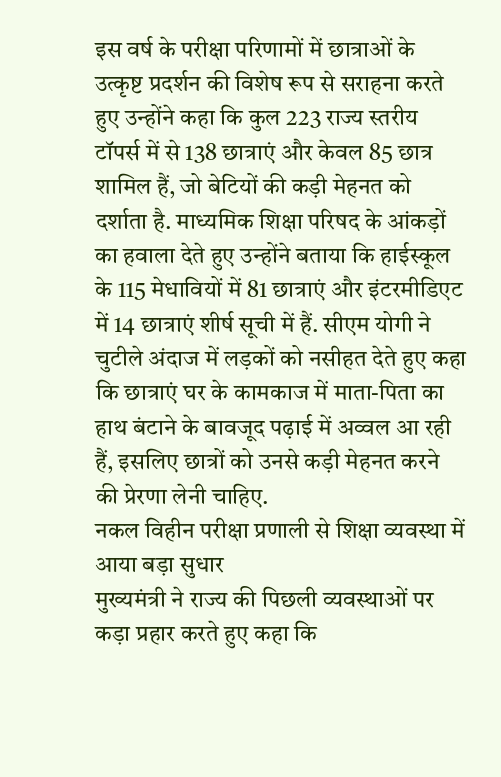इस वर्ष के परीक्षा परिणामों में छात्राओं के उत्कृष्ट प्रदर्शन की विशेष रूप से सराहना करते हुए उन्होंने कहा कि कुल 223 राज्य स्तरीय टॉपर्स में से 138 छात्राएं और केवल 85 छात्र शामिल हैं, जो बेटियों की कड़ी मेहनत को दर्शाता है. माध्यमिक शिक्षा परिषद के आंकड़ों का हवाला देते हुए उन्होंने बताया कि हाईस्कूल के 115 मेधावियों में 81 छात्राएं और इंटरमीडिएट में 14 छात्राएं शीर्ष सूची में हैं. सीएम योगी ने चुटीले अंदाज में लड़कों को नसीहत देते हुए कहा कि छात्राएं घर के कामकाज में माता-पिता का हाथ बंटाने के बावजूद पढ़ाई में अव्वल आ रही हैं, इसलिए छात्रों को उनसे कड़ी मेहनत करने की प्रेरणा लेनी चाहिए.
नकल विहीन परीक्षा प्रणाली से शिक्षा व्यवस्था में आया बड़ा सुधार
मुख्यमंत्री ने राज्य की पिछली व्यवस्थाओं पर कड़ा प्रहार करते हुए कहा कि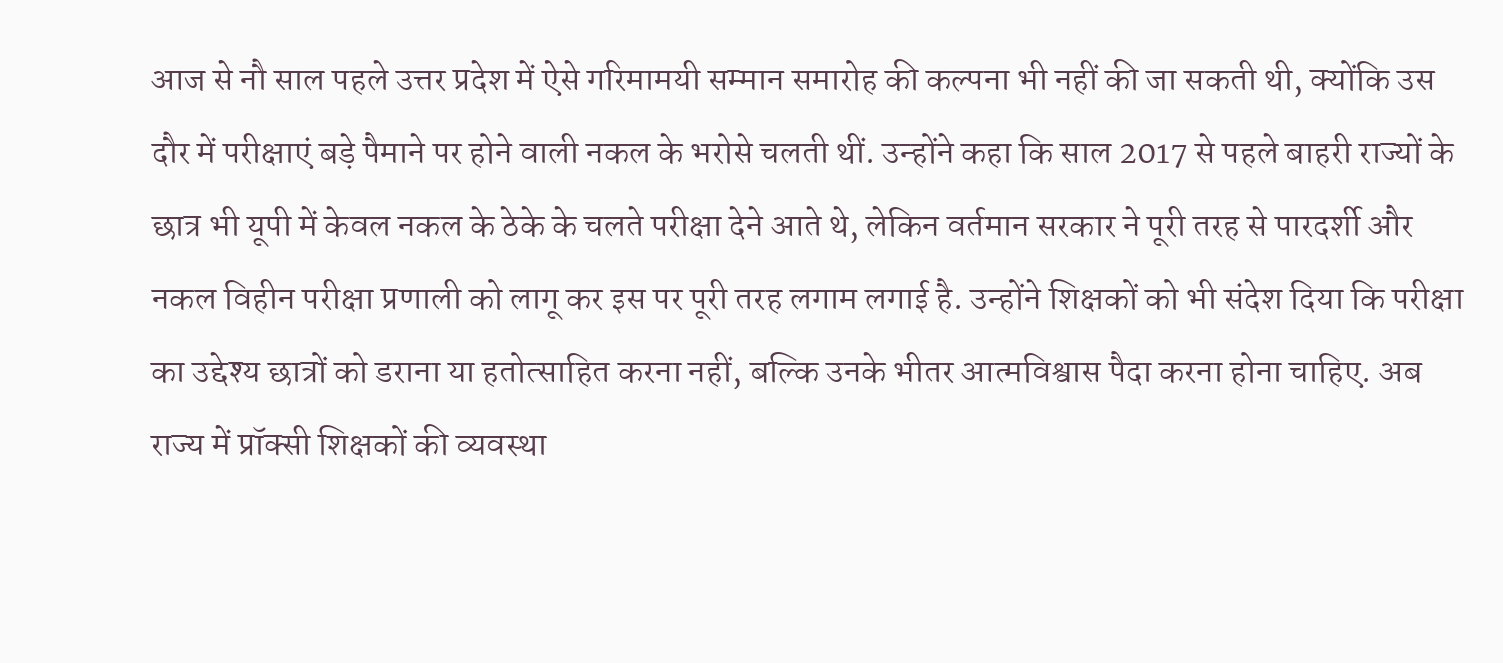आज से नौ साल पहले उत्तर प्रदेश में ऐसे गरिमामयी सम्मान समारोह की कल्पना भी नहीं की जा सकती थी, क्योंकि उस दौर में परीक्षाएं बड़े पैमाने पर होने वाली नकल के भरोसे चलती थीं. उन्होंने कहा कि साल 2017 से पहले बाहरी राज्यों के छात्र भी यूपी में केवल नकल के ठेके के चलते परीक्षा देने आते थे, लेकिन वर्तमान सरकार ने पूरी तरह से पारदर्शी और नकल विहीन परीक्षा प्रणाली को लागू कर इस पर पूरी तरह लगाम लगाई है. उन्होंने शिक्षकों को भी संदेश दिया कि परीक्षा का उद्देश्य छात्रों को डराना या हतोत्साहित करना नहीं, बल्कि उनके भीतर आत्मविश्वास पैदा करना होना चाहिए. अब राज्य में प्रॉक्सी शिक्षकों की व्यवस्था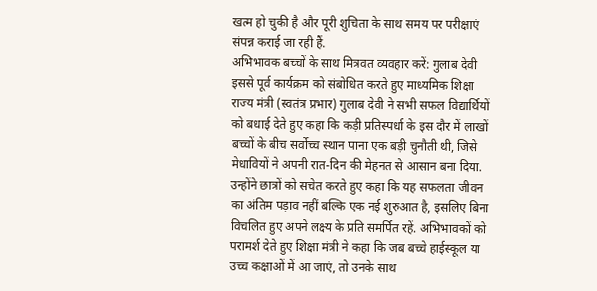खत्म हो चुकी है और पूरी शुचिता के साथ समय पर परीक्षाएं संपन्न कराई जा रही हैं.
अभिभावक बच्चों के साथ मित्रवत व्यवहार करें: गुलाब देवी
इससे पूर्व कार्यक्रम को संबोधित करते हुए माध्यमिक शिक्षा राज्य मंत्री (स्वतंत्र प्रभार) गुलाब देवी ने सभी सफल विद्यार्थियों को बधाई देते हुए कहा कि कड़ी प्रतिस्पर्धा के इस दौर में लाखों बच्चों के बीच सर्वोच्च स्थान पाना एक बड़ी चुनौती थी, जिसे मेधावियों ने अपनी रात-दिन की मेहनत से आसान बना दिया. उन्होंने छात्रों को सचेत करते हुए कहा कि यह सफलता जीवन का अंतिम पड़ाव नहीं बल्कि एक नई शुरुआत है, इसलिए बिना विचलित हुए अपने लक्ष्य के प्रति समर्पित रहें. अभिभावकों को परामर्श देते हुए शिक्षा मंत्री ने कहा कि जब बच्चे हाईस्कूल या उच्च कक्षाओं में आ जाएं, तो उनके साथ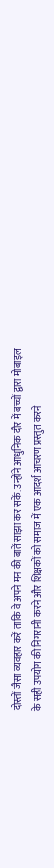दोस्तों जैसा व्यवहार करें ताकि वे अपने मन की बातें साझा कर सकें. उन्होंने आधुनिक दौर में बच्चों द्वारा मोबाइल के सही उपयोग की निगरानी करने और शिक्षकों को समाज में एक आदर्श आचरण प्रस्तुत करने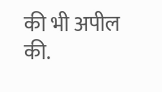की भी अपील की.